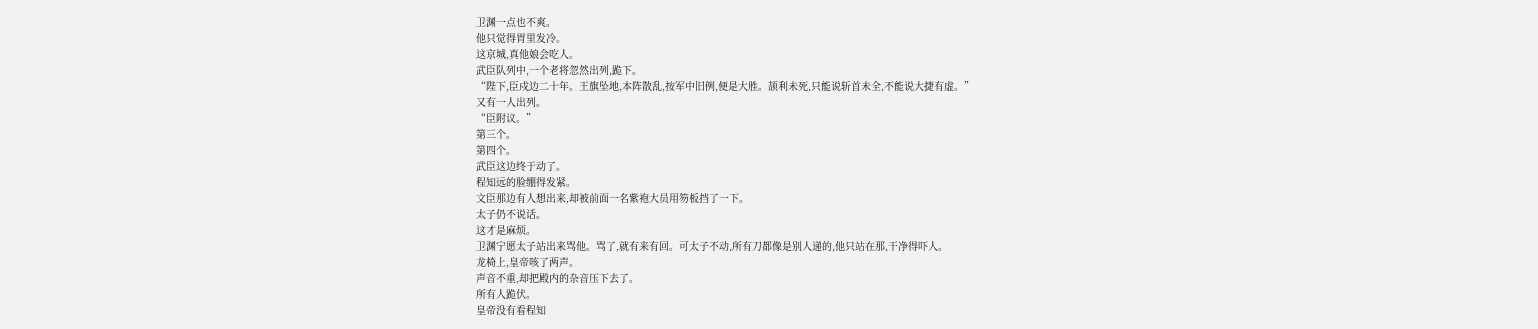卫渊一点也不爽。
他只觉得胃里发冷。
这京城,真他娘会吃人。
武臣队列中,一个老将忽然出列,跪下。
“陛下,臣戍边二十年。王旗坠地,本阵散乱,按军中旧例,便是大胜。颉利未死,只能说斩首未全,不能说大捷有虚。”
又有一人出列。
“臣附议。”
第三个。
第四个。
武臣这边终于动了。
程知远的脸绷得发紧。
文臣那边有人想出来,却被前面一名紫袍大员用笏板挡了一下。
太子仍不说话。
这才是麻烦。
卫渊宁愿太子站出来骂他。骂了,就有来有回。可太子不动,所有刀都像是别人递的,他只站在那,干净得吓人。
龙椅上,皇帝咳了两声。
声音不重,却把殿内的杂音压下去了。
所有人跪伏。
皇帝没有看程知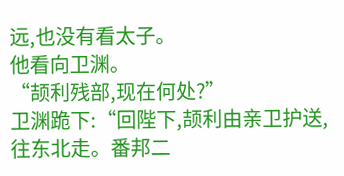远,也没有看太子。
他看向卫渊。
“颉利残部,现在何处?”
卫渊跪下:“回陛下,颉利由亲卫护送,往东北走。番邦二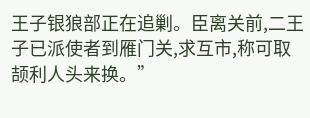王子银狼部正在追剿。臣离关前,二王子已派使者到雁门关,求互市,称可取颉利人头来换。”